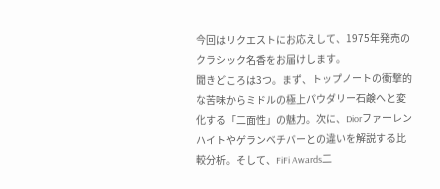今回はリクエストにお応えして、1975年発売のクラシック名香をお届けします。
聞きどころは3つ。まず、トップノートの衝撃的な苦味からミドルの極上パウダリー石鹸へと変化する「二面性」の魅力。次に、Diorファーレンハイトやゲランベチバーとの違いを解説する比較分析。そして、FiFi Awards二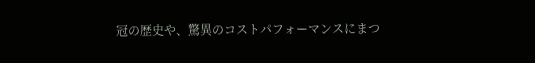冠の歴史や、驚異のコストパフォーマンスにまつ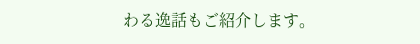わる逸話もご紹介します。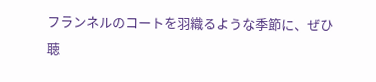フランネルのコートを羽織るような季節に、ぜひ聴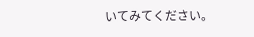いてみてください。